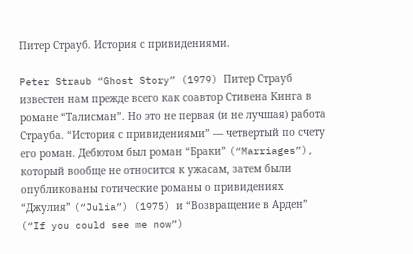Питер Страуб. История с привидениями.

Peter Straub “Ghost Story” (1979) Питер Страуб известен нам прежде всего как соавтор Стивена Кинга в романе “Талисман”. Но это не первая (и не лучшая) работа Страуба. “История с привидениями” — четвертый по счету его роман. Дебютом был роман “Браки” (“Marriages”), который вообще не относится к ужасам, затем были опубликованы готические романы о привидениях “Джулия” (“Julia”) (1975) и “Возвращение в Арден” (“If you could see me now”)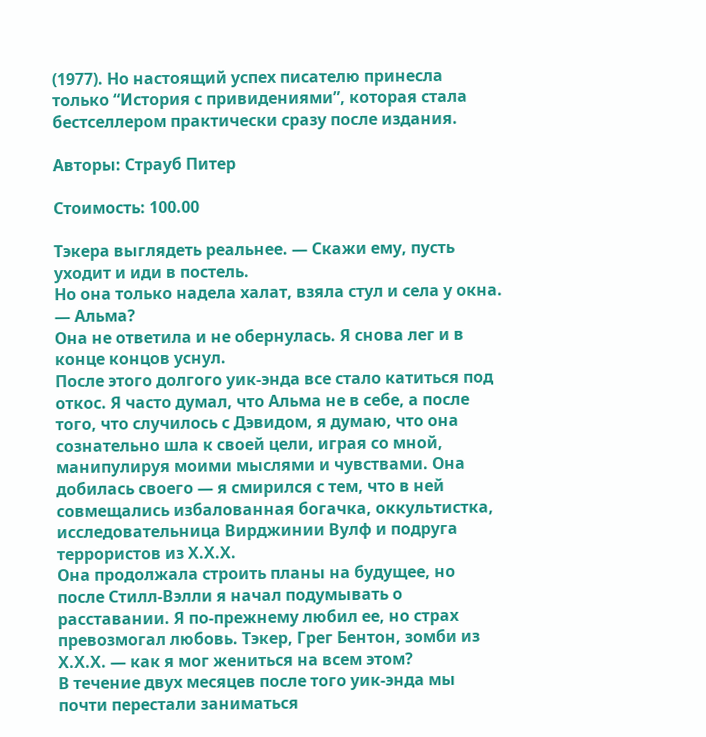(1977). Но настоящий успех писателю принесла только “История с привидениями”, которая стала бестселлером практически сразу после издания.

Авторы: Страуб Питер

Стоимость: 100.00

Тэкера выглядеть реальнее. — Скажи ему, пусть уходит и иди в постель.
Но она только надела халат, взяла стул и села у окна.
— Альма?
Она не ответила и не обернулась. Я снова лег и в конце концов уснул.
После этого долгого уик-энда все стало катиться под откос. Я часто думал, что Альма не в себе, а после того, что случилось с Дэвидом, я думаю, что она сознательно шла к своей цели, играя со мной, манипулируя моими мыслями и чувствами. Она добилась своего — я смирился с тем, что в ней совмещались избалованная богачка, оккультистка, исследовательница Вирджинии Вулф и подруга террористов из Х.Х.Х.
Она продолжала строить планы на будущее, но после Стилл-Вэлли я начал подумывать о расставании. Я по-прежнему любил ее, но страх превозмогал любовь. Тэкер, Грег Бентон, зомби из Х.Х.Х. — как я мог жениться на всем этом?
В течение двух месяцев после того уик-энда мы почти перестали заниматься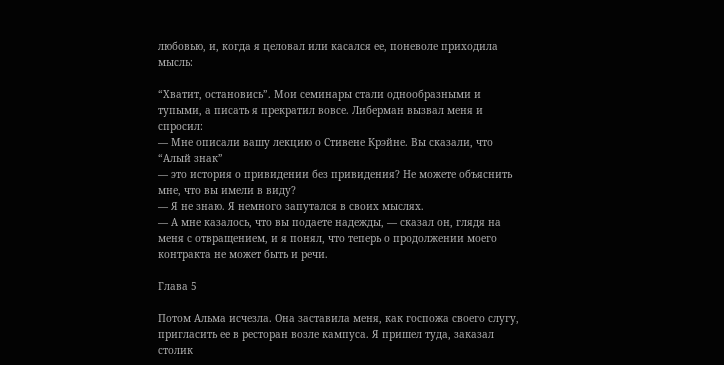любовью, и, когда я целовал или касался ее, поневоле приходила мысль:

“Хватит, остановись”. Мои семинары стали однообразными и тупыми, а писать я прекратил вовсе. Либерман вызвал меня и спросил:
— Мне описали вашу лекцию о Стивене Крэйне. Вы сказали, что “Алый знак”
— это история о привидении без привидения? Не можете объяснить мне, что вы имели в виду?
— Я не знаю. Я немного запутался в своих мыслях.
— А мне казалось, что вы подаете надежды, — сказал он, глядя на меня с отвращением, и я понял, что теперь о продолжении моего контракта не может быть и речи.

Глава 5

Потом Альма исчезла. Она заставила меня, как госпожа своего слугу, пригласить ее в ресторан возле кампуса. Я пришел туда, заказал столик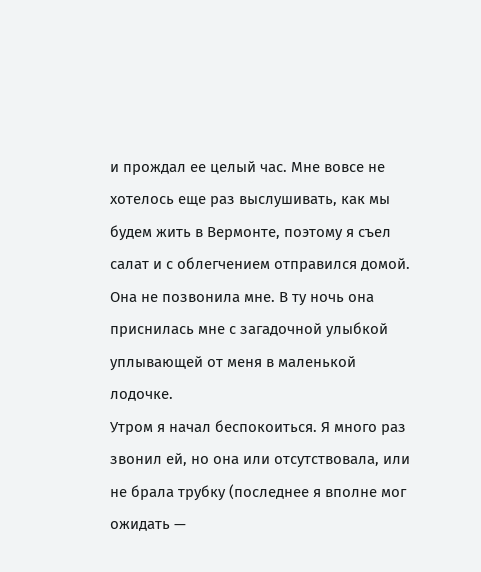и прождал ее целый час. Мне вовсе не хотелось еще раз выслушивать, как мы будем жить в Вермонте, поэтому я съел салат и с облегчением отправился домой.
Она не позвонила мне. В ту ночь она приснилась мне с загадочной улыбкой уплывающей от меня в маленькой лодочке.
Утром я начал беспокоиться. Я много раз звонил ей, но она или отсутствовала, или не брала трубку (последнее я вполне мог ожидать —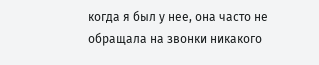когда я был у нее, она часто не обращала на звонки никакого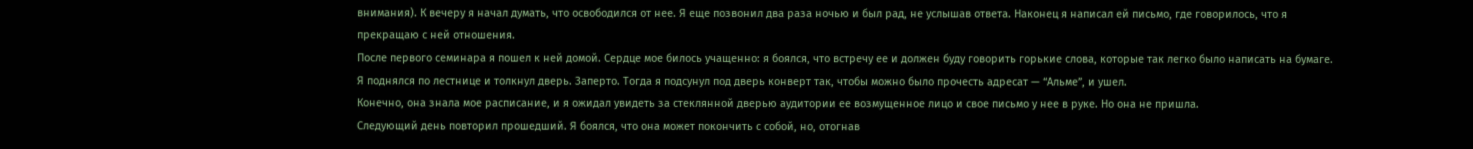внимания). К вечеру я начал думать, что освободился от нее. Я еще позвонил два раза ночью и был рад, не услышав ответа. Наконец я написал ей письмо, где говорилось, что я прекращаю с ней отношения.
После первого семинара я пошел к ней домой. Сердце мое билось учащенно: я боялся, что встречу ее и должен буду говорить горькие слова, которые так легко было написать на бумаге. Я поднялся по лестнице и толкнул дверь. Заперто. Тогда я подсунул под дверь конверт так, чтобы можно было прочесть адресат — “Альме”, и ушел.
Конечно, она знала мое расписание, и я ожидал увидеть за стеклянной дверью аудитории ее возмущенное лицо и свое письмо у нее в руке. Но она не пришла.
Следующий день повторил прошедший. Я боялся, что она может покончить с собой, но, отогнав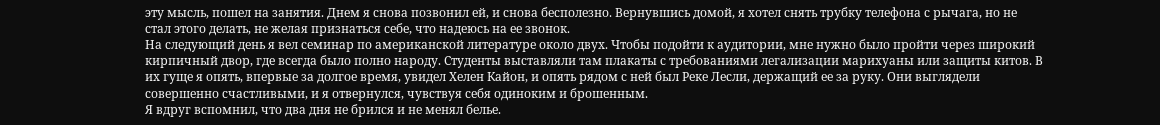эту мысль, пошел на занятия. Днем я снова позвонил ей, и снова бесполезно. Вернувшись домой, я хотел снять трубку телефона с рычага, но не стал этого делать, не желая признаться себе, что надеюсь на ее звонок.
На следующий день я вел семинар по американской литературе около двух. Чтобы подойти к аудитории, мне нужно было пройти через широкий кирпичный двор, где всегда было полно народу. Студенты выставляли там плакаты с требованиями легализации марихуаны или защиты китов. В их гуще я опять, впервые за долгое время, увидел Хелен Кайон, и опять рядом с ней был Реке Лесли, держащий ее за руку. Они выглядели совершенно счастливыми, и я отвернулся, чувствуя себя одиноким и брошенным.
Я вдруг вспомнил, что два дня не брился и не менял белье.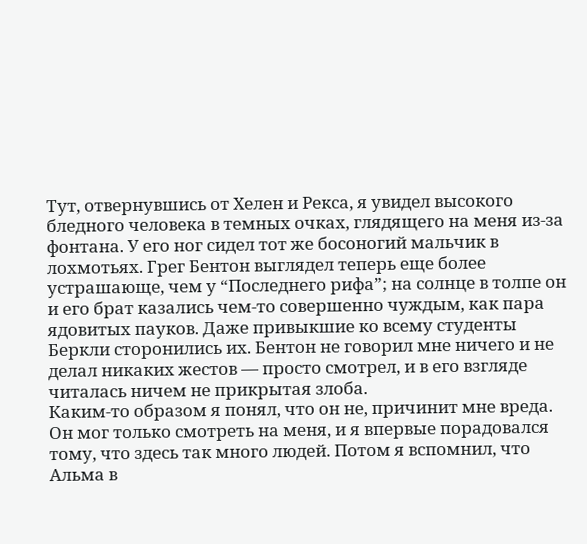Тут, отвернувшись от Хелен и Рекса, я увидел высокого бледного человека в темных очках, глядящего на меня из-за фонтана. У его ног сидел тот же босоногий мальчик в лохмотьях. Грег Бентон выглядел теперь еще более устрашающе, чем у “Последнего рифа”; на солнце в толпе он и его брат казались чем-то совершенно чуждым, как пара ядовитых пауков. Даже привыкшие ко всему студенты Беркли сторонились их. Бентон не говорил мне ничего и не делал никаких жестов — просто смотрел, и в его взгляде читалась ничем не прикрытая злоба.
Каким-то образом я понял, что он не, причинит мне вреда. Он мог только смотреть на меня, и я впервые порадовался тому, что здесь так много людей. Потом я вспомнил, что Альма в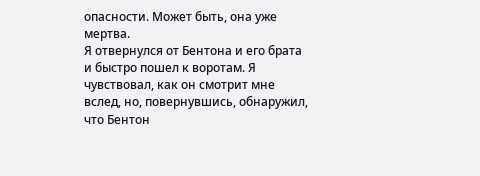опасности. Может быть, она уже мертва.
Я отвернулся от Бентона и его брата и быстро пошел к воротам. Я чувствовал, как он смотрит мне вслед, но, повернувшись, обнаружил, что Бентон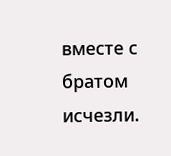вместе с братом исчезли.